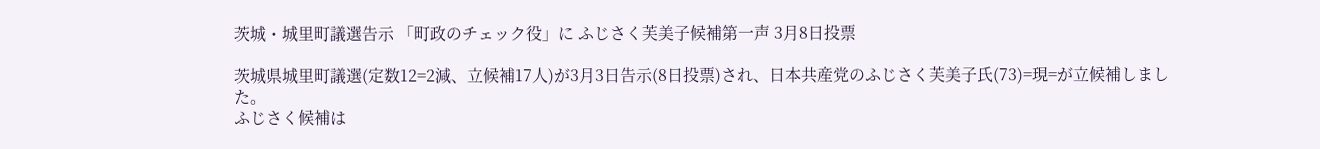茨城・城里町議選告示 「町政のチェック役」に ふじさく芙美子候補第一声 3月8日投票

茨城県城里町議選(定数12=2減、立候補17人)が3月3日告示(8日投票)され、日本共産党のふじさく芙美子氏(73)=現=が立候補しました。
ふじさく候補は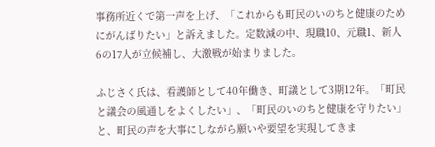事務所近くで第一声を上げ、「これからも町民のいのちと健康のためにがんばりたい」と訴えました。定数減の中、現職10、元職1、新人6の17人が立候補し、大激戦が始まりました。

ふじさく氏は、看護師として40年働き、町議として3期12年。「町民と議会の風通しをよくしたい」、「町民のいのちと健康を守りたい」と、町民の声を大事にしながら願いや要望を実現してきま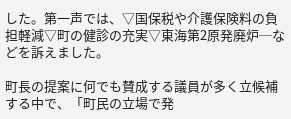した。第一声では、▽国保税や介護保険料の負担軽減▽町の健診の充実▽東海第2原発廃炉─などを訴えました。

町長の提案に何でも賛成する議員が多く立候補する中で、「町民の立場で発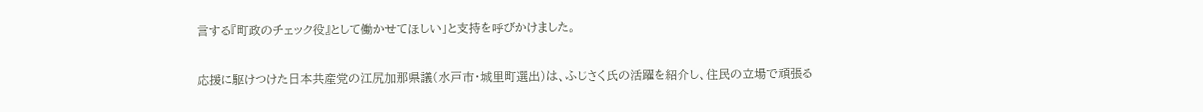言する『町政のチェック役』として働かせてほしい」と支持を呼びかけました。

応援に駆けつけた日本共産党の江尻加那県議(水戸市・城里町選出)は、ふじさく氏の活躍を紹介し、住民の立場で頑張る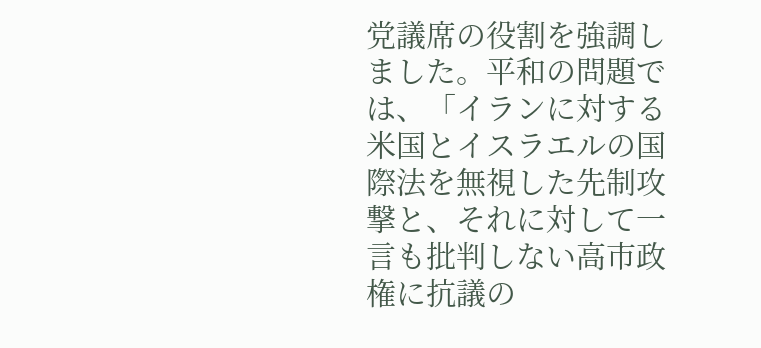党議席の役割を強調しました。平和の問題では、「イランに対する米国とイスラエルの国際法を無視した先制攻撃と、それに対して一言も批判しない高市政権に抗議の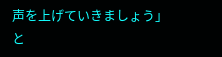声を上げていきましょう」と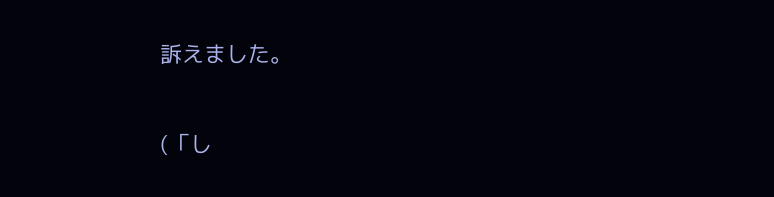訴えました。

(「し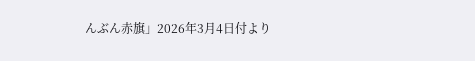んぶん赤旗」2026年3月4日付より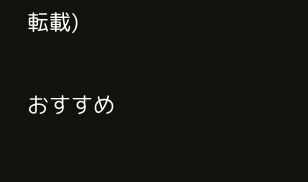転載)

おすすめ